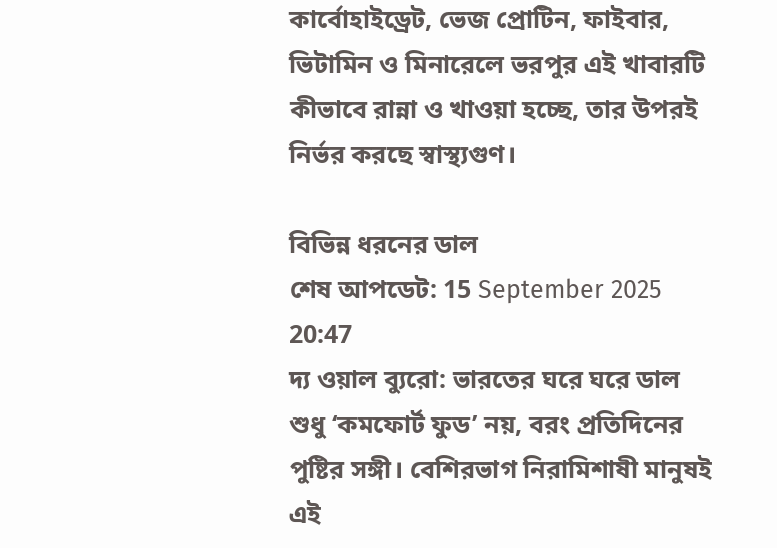কার্বোহাইড্রেট, ভেজ প্রোটিন, ফাইবার, ভিটামিন ও মিনারেলে ভরপুর এই খাবারটি কীভাবে রান্না ও খাওয়া হচ্ছে, তার উপরই নির্ভর করছে স্বাস্থ্যগুণ।

বিভিন্ন ধরনের ডাল
শেষ আপডেট: 15 September 2025 20:47
দ্য ওয়াল ব্যুরো: ভারতের ঘরে ঘরে ডাল শুধু ‘কমফোর্ট ফুড’ নয়, বরং প্রতিদিনের পুষ্টির সঙ্গী। বেশিরভাগ নিরামিশাষী মানুষই এই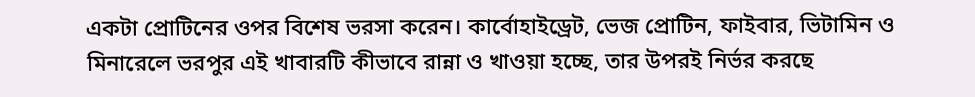একটা প্রোটিনের ওপর বিশেষ ভরসা করেন। কার্বোহাইড্রেট, ভেজ প্রোটিন, ফাইবার, ভিটামিন ও মিনারেলে ভরপুর এই খাবারটি কীভাবে রান্না ও খাওয়া হচ্ছে, তার উপরই নির্ভর করছে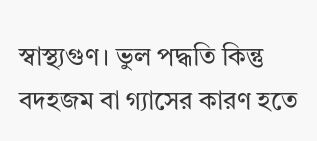স্বাস্থ্যগুণ। ভুল পদ্ধতি কিন্তু বদহজম বা গ্যাসের কারণ হতে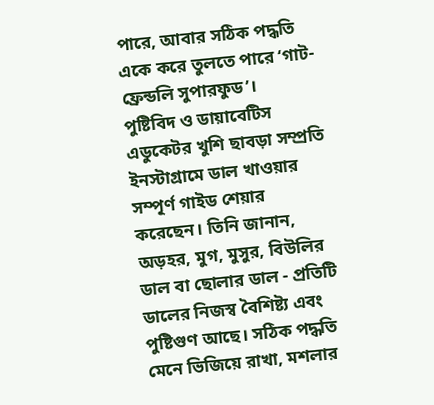পারে, আবার সঠিক পদ্ধতি একে করে তুলতে পারে ‘গাট-ফ্রেন্ডলি সুপারফুড’।
পুষ্টিবিদ ও ডায়াবেটিস এডুকেটর খুশি ছাবড়া সম্প্রতি ইনস্টাগ্রামে ডাল খাওয়ার সম্পূর্ণ গাইড শেয়ার করেছেন। তিনি জানান, অড়হর, মুগ, মুসুর, বিউলির ডাল বা ছোলার ডাল - প্রতিটি ডালের নিজস্ব বৈশিষ্ট্য এবং পুষ্টিগুণ আছে। সঠিক পদ্ধতি মেনে ভিজিয়ে রাখা, মশলার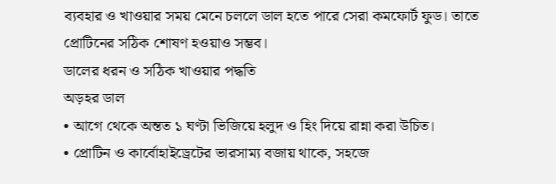ব্যবহার ও খাওয়ার সময় মেনে চললে ডাল হতে পারে সেরা কমফোর্ট ফুড। তাতে প্রোটিনের সঠিক শোষণ হওয়াও সম্ভব।
ডালের ধরন ও সঠিক খাওয়ার পদ্ধতি
অড়হর ডাল
• আগে থেকে অন্তত ১ ঘণ্টা ভিজিয়ে হলুদ ও হিং দিয়ে রান্না করা উচিত।
• প্রোটিন ও কার্বোহাইড্রেটের ভারসাম্য বজায় থাকে, সহজে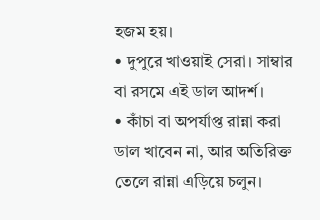হজম হয়।
• দুপুরে খাওয়াই সেরা। সাম্বার বা রসমে এই ডাল আদর্শ।
• কাঁচা বা অপর্যাপ্ত রান্না করা ডাল খাবেন না, আর অতিরিক্ত তেলে রান্না এড়িয়ে চলুন।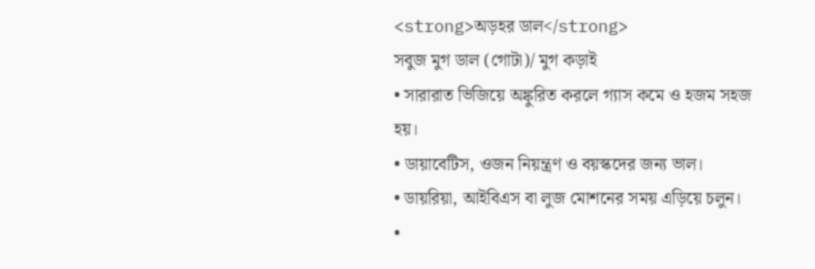<strong>অড়হর ডাল</strong>
সবুজ মুগ ডাল (গোটা)/ মুগ কড়াই
• সারারাত ভিজিয়ে অঙ্কুরিত করলে গ্যাস কমে ও হজম সহজ হয়।
• ডায়াবেটিস, ওজন নিয়ন্ত্রণ ও বয়স্কদের জন্য ভাল।
• ডায়রিয়া, আইবিএস বা লুজ মোশনের সময় এড়িয়ে চলুন।
•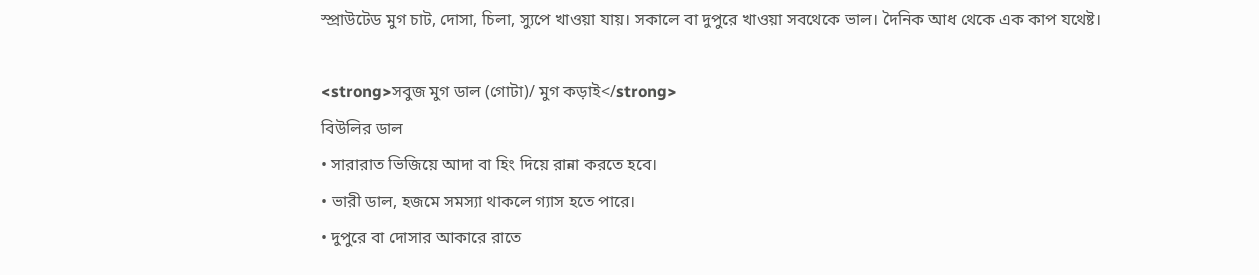স্প্রাউটেড মুগ চাট, দোসা, চিলা, স্যুপে খাওয়া যায়। সকালে বা দুপুরে খাওয়া সবথেকে ভাল। দৈনিক আধ থেকে এক কাপ যথেষ্ট।

<strong>সবুজ মুগ ডাল (গোটা)/ মুগ কড়াই</strong>
বিউলির ডাল
• সারারাত ভিজিয়ে আদা বা হিং দিয়ে রান্না করতে হবে।
• ভারী ডাল, হজমে সমস্যা থাকলে গ্যাস হতে পারে।
• দুপুরে বা দোসার আকারে রাতে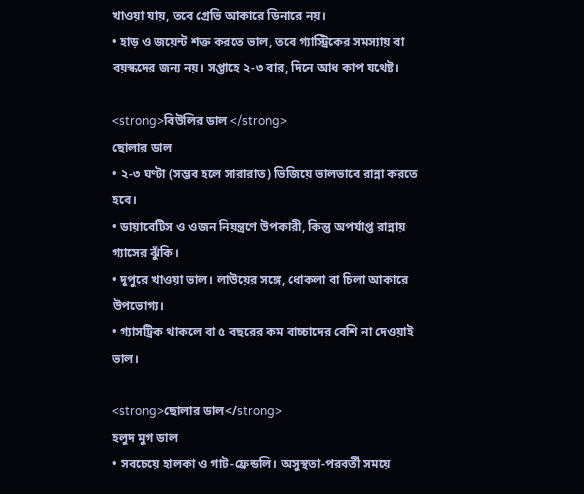খাওয়া যায়, তবে গ্রেভি আকারে ডিনারে নয়।
• হাড় ও জয়েন্ট শক্ত করতে ভাল, তবে গ্যাস্ট্রিকের সমস্যায় বা বয়স্কদের জন্য নয়। সপ্তাহে ২-৩ বার, দিনে আধ কাপ যথেষ্ট।

<strong>বিউলির ডাল </strong>
ছোলার ডাল
• ২-৩ ঘণ্টা (সম্ভব হলে সারারাত) ভিজিয়ে ভালভাবে রান্না করতে হবে।
• ডায়াবেটিস ও ওজন নিয়ন্ত্রণে উপকারী, কিন্তু অপর্যাপ্ত রান্নায় গ্যাসের ঝুঁকি।
• দুপুরে খাওয়া ভাল। লাউয়ের সঙ্গে, ধোকলা বা চিলা আকারে উপভোগ্য।
• গ্যাসট্রিক থাকলে বা ৫ বছরের কম বাচ্চাদের বেশি না দেওয়াই ভাল।

<strong>ছোলার ডাল</strong>
হলুদ মুগ ডাল
• সবচেয়ে হালকা ও গাট-ফ্রেন্ডলি। অসুস্থতা-পরবর্তী সময়ে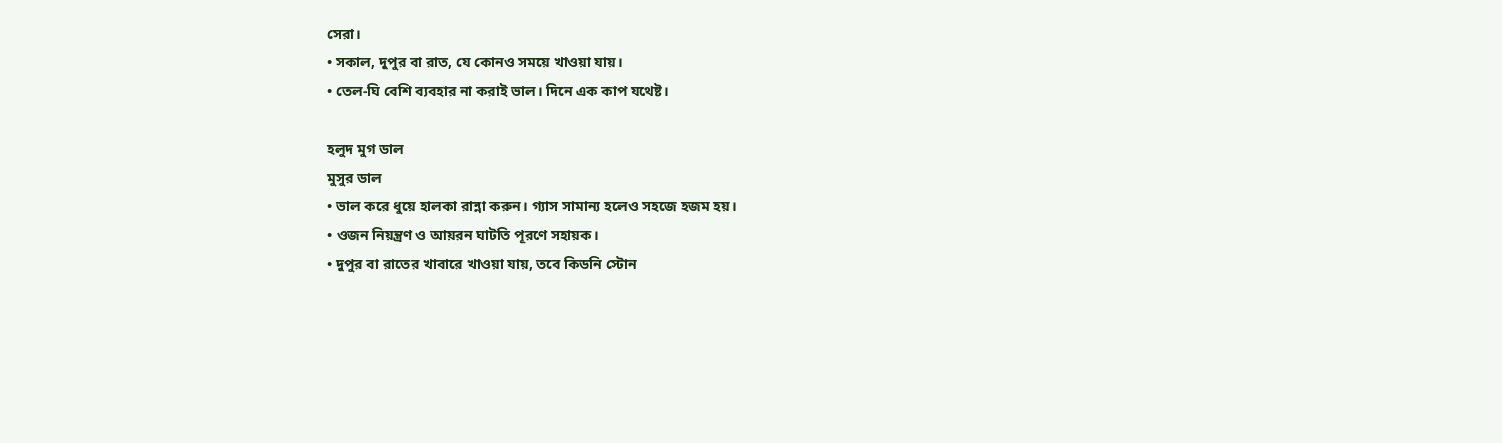সেরা।
• সকাল, দুপুর বা রাত, যে কোনও সময়ে খাওয়া যায়।
• তেল-ঘি বেশি ব্যবহার না করাই ভাল। দিনে এক কাপ যথেষ্ট।

হলুদ মুগ ডাল
মুসুর ডাল
• ভাল করে ধুয়ে হালকা রান্না করুন। গ্যাস সামান্য হলেও সহজে হজম হয়।
• ওজন নিয়ন্ত্রণ ও আয়রন ঘাটতি পূরণে সহায়ক।
• দুপুর বা রাতের খাবারে খাওয়া যায়, তবে কিডনি স্টোন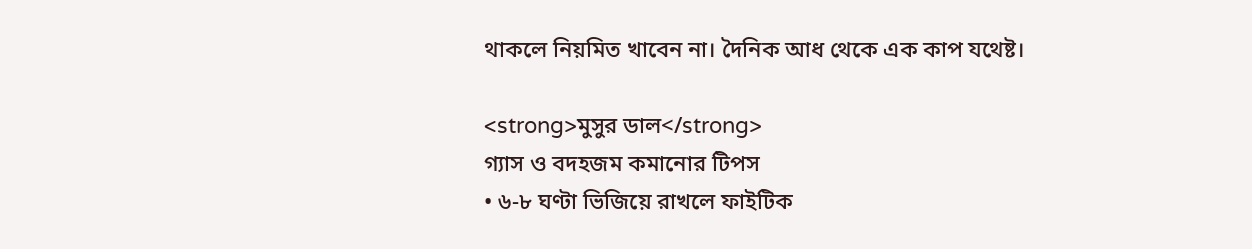থাকলে নিয়মিত খাবেন না। দৈনিক আধ থেকে এক কাপ যথেষ্ট।

<strong>মুসুর ডাল</strong>
গ্যাস ও বদহজম কমানোর টিপস
• ৬-৮ ঘণ্টা ভিজিয়ে রাখলে ফাইটিক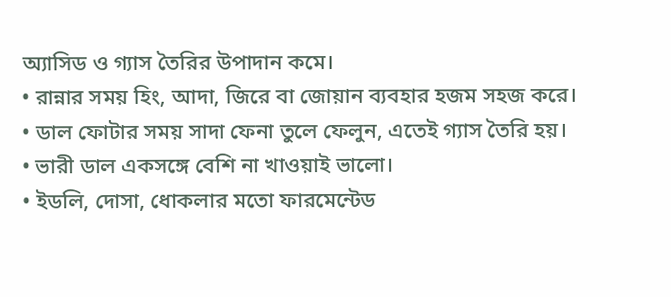অ্যাসিড ও গ্যাস তৈরির উপাদান কমে।
• রান্নার সময় হিং, আদা, জিরে বা জোয়ান ব্যবহার হজম সহজ করে।
• ডাল ফোটার সময় সাদা ফেনা তুলে ফেলুন, এতেই গ্যাস তৈরি হয়।
• ভারী ডাল একসঙ্গে বেশি না খাওয়াই ভালো।
• ইডলি, দোসা, ধোকলার মতো ফারমেন্টেড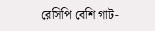রেসিপি বেশি গাট-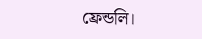ফ্রেন্ডলি।